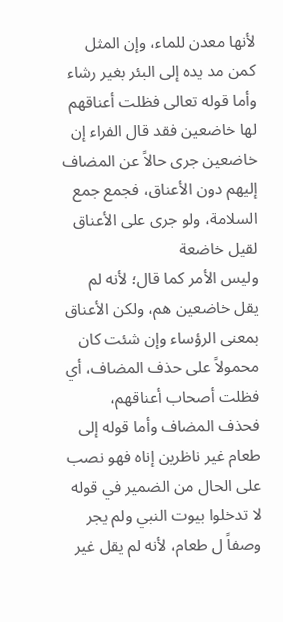لأنها معدن للماء، وإن المثل كمن مد يده إلى البئر بغير رشاء وأما قوله تعالى فظلت أعناقهم لها خاضعين فقد قال الفراء إن خاضعين جرى حالاً عن المضاف إليهم دون الأعناق، فجمع جمع السلامة، ولو جرى على الأعناق لقيل خاضعة
وليس الأمر كما قال؛ لأنه لم يقل خاضعين هم، ولكن الأعناق بمعنى الرؤساء وإن شئت كان محمولاً على حذف المضاف، أي فظلت أصحاب أعناقهم، فحذف المضاف وأما قوله إلى طعام غير ناظرين إناه فهو نصب على الحال من الضمير في قوله لا تدخلوا بيوت النبي ولم يجر وصفاً ل طعام، لأنه لم يقل غير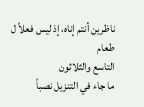ناظرين أنتم إناه، إذ ليس فعلاً ل طعام
التاسع والثلاثون
ما جاء في التنزيل نصباً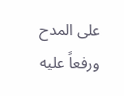على المدح ورفعاً عليه